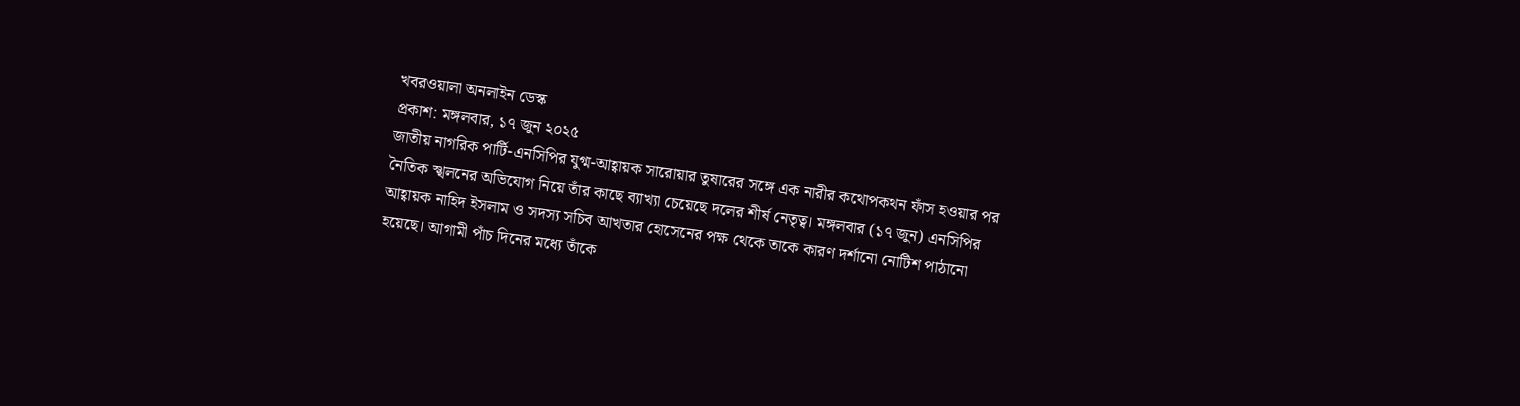খবরওয়ালা অনলাইন ডেস্ক
প্রকাশ: মঙ্গলবার, ১৭ জুন ২০২৫
জাতীয় নাগরিক পার্টি-এনসিপির যুগ্ম-আহ্বায়ক সারোয়ার তুষারের সঙ্গে এক নারীর কথোপকথন ফাঁস হওয়ার পর নৈতিক স্খলনের অভিযোগ নিয়ে তাঁর কাছে ব্যাখ্যা চেয়েছে দলের শীর্ষ নেতৃত্ব। মঙ্গলবার (১৭ জুন) এনসিপির আহ্বায়ক নাহিদ ইসলাম ও সদস্য সচিব আখতার হোসেনের পক্ষ থেকে তাকে কারণ দর্শানো নোটিশ পাঠানো হয়েছে। আগামী পাঁচ দিনের মধ্যে তাঁকে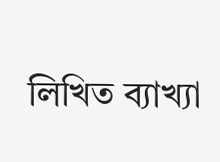লিখিত ব্যাখ্যা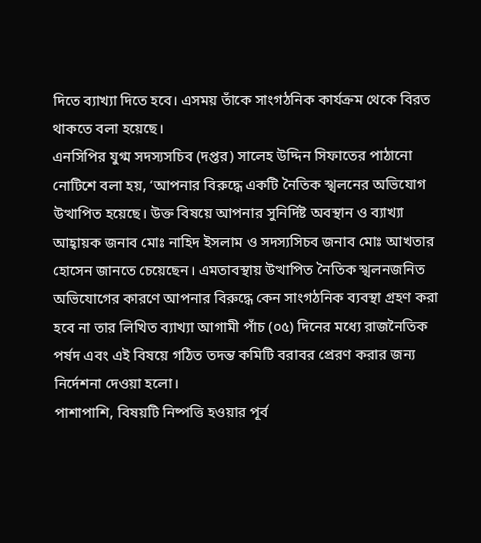দিতে ব্যাখ্যা দিতে হবে। এসময় তাঁকে সাংগঠনিক কার্যক্রম থেকে বিরত থাকতে বলা হয়েছে।
এনসিপির যুগ্ম সদস্যসচিব (দপ্তর) সালেহ উদ্দিন সিফাতের পাঠানো নোটিশে বলা হয়, ‘আপনার বিরুদ্ধে একটি নৈতিক স্খলনের অভিযোগ উত্থাপিত হয়েছে। উক্ত বিষয়ে আপনার সুনির্দিষ্ট অবস্থান ও ব্যাখ্যা আহ্বায়ক জনাব মোঃ নাহিদ ইসলাম ও সদস্যসিচব জনাব মোঃ আখতার হোসেন জানতে চেয়েছেন। এমতাবস্থায় উত্থাপিত নৈতিক স্খলনজনিত অভিযোগের কারণে আপনার বিরুদ্ধে কেন সাংগঠনিক ব্যবস্থা গ্রহণ করা হবে না তার লিখিত ব্যাখ্যা আগামী পাঁচ (০৫) দিনের মধ্যে রাজনৈতিক পর্ষদ এবং এই বিষয়ে গঠিত তদন্ত কমিটি বরাবর প্রেরণ করার জন্য নির্দেশনা দেওয়া হলো।
পাশাপাশি, বিষয়টি নিষ্পত্তি হওয়ার পূর্ব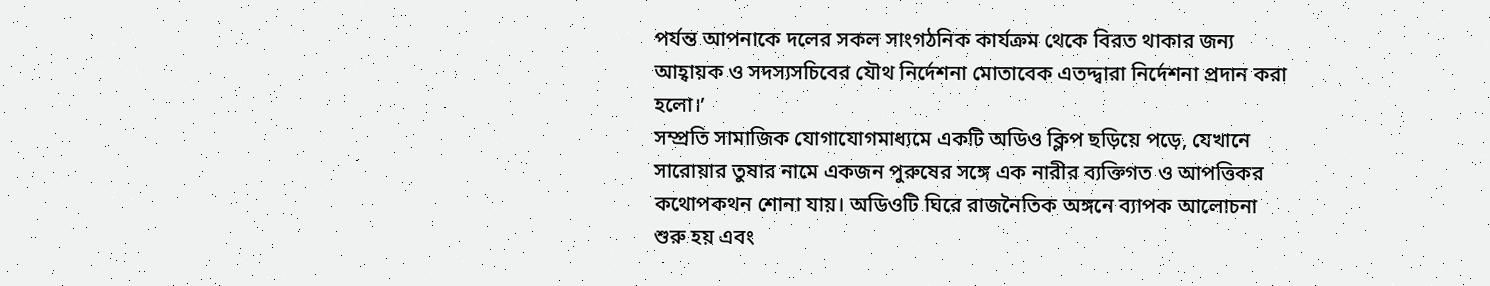পর্যন্ত আপনাকে দলের সকল সাংগঠনিক কার্যক্রম থেকে বিরত থাকার জন্য আহ্বায়ক ও সদস্যসচিবের যৌথ নির্দেশনা মোতাবেক এতদ্দ্বারা নির্দেশনা প্রদান করা হলো।’
সম্প্রতি সামাজিক যোগাযোগমাধ্যমে একটি অডিও ক্লিপ ছড়িয়ে পড়ে, যেখানে সারোয়ার তুষার নামে একজন পুরুষের সঙ্গে এক নারীর ব্যক্তিগত ও আপত্তিকর কথোপকথন শোনা যায়। অডিওটি ঘিরে রাজনৈতিক অঙ্গনে ব্যাপক আলোচনা শুরু হয় এবং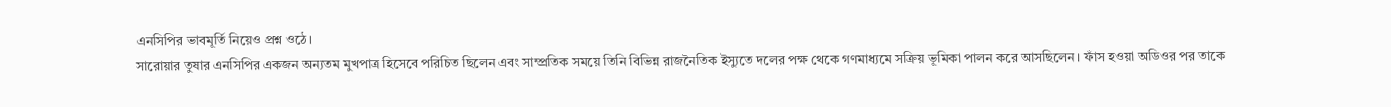এনসিপির ভাবমূর্তি নিয়েও প্রশ্ন ওঠে।
সারোয়ার তুষার এনসিপির একজন অন্যতম মুখপাত্র হিসেবে পরিচিত ছিলেন এবং সাম্প্রতিক সময়ে তিনি বিভিন্ন রাজনৈতিক ইস্যুতে দলের পক্ষ থেকে গণমাধ্যমে সক্রিয় ভূমিকা পালন করে আসছিলেন। ফাঁস হওয়া অডিওর পর তাকে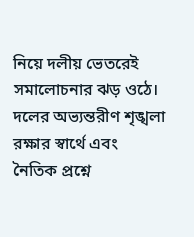নিয়ে দলীয় ভেতরেই সমালোচনার ঝড় ওঠে।
দলের অভ্যন্তরীণ শৃঙ্খলা রক্ষার স্বার্থে এবং নৈতিক প্রশ্নে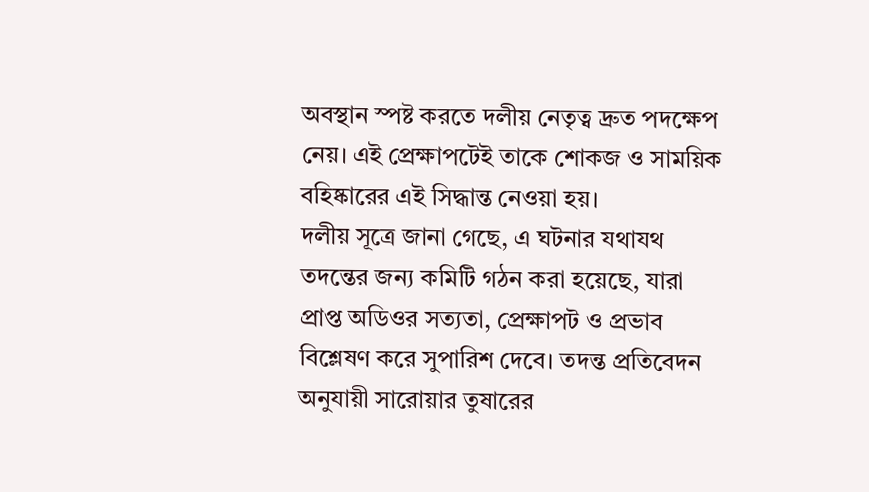অবস্থান স্পষ্ট করতে দলীয় নেতৃত্ব দ্রুত পদক্ষেপ নেয়। এই প্রেক্ষাপটেই তাকে শোকজ ও সাময়িক বহিষ্কারের এই সিদ্ধান্ত নেওয়া হয়।
দলীয় সূত্রে জানা গেছে, এ ঘটনার যথাযথ তদন্তের জন্য কমিটি গঠন করা হয়েছে, যারা প্রাপ্ত অডিওর সত্যতা, প্রেক্ষাপট ও প্রভাব বিশ্লেষণ করে সুপারিশ দেবে। তদন্ত প্রতিবেদন অনুযায়ী সারোয়ার তুষারের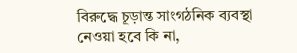বিরুদ্ধে চূড়ান্ত সাংগঠনিক ব্যবস্থা নেওয়া হবে কি না,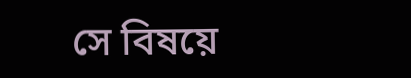সে বিষয়ে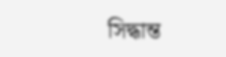সিদ্ধান্ত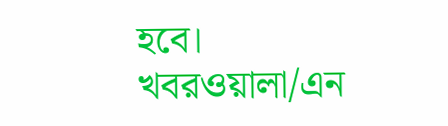হবে।
খবরওয়ালা/এন